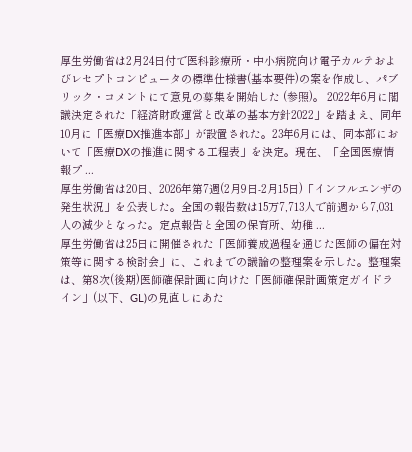厚生労働省は2月24日付で医科診療所・中小病院向け電子カルテおよびレセプトコンピュータの標準仕様書(基本要件)の案を作成し、パブリック・コメントにて意見の募集を開始した (参照)。 2022年6月に閣議決定された「経済財政運営と改革の基本方針2022」を踏まえ、同年10月に「医療DX推進本部」が設置された。23年6月には、同本部において「医療DXの推進に関する工程表」を決定。現在、「全国医療情報プ ...
厚生労働省は20日、2026年第7週(2月9日-2月15日)「インフルエンザの発生状況」を公表した。全国の報告数は15万7,713人で前週から7,031人の減少となった。定点報告と全国の保育所、幼稚 ...
厚生労働省は25日に開催された「医師養成過程を通じた医師の偏在対策等に関する検討会」に、これまでの議論の整理案を示した。整理案は、第8次(後期)医師確保計画に向けた「医師確保計画策定ガイドライン」(以下、GL)の見直しにあた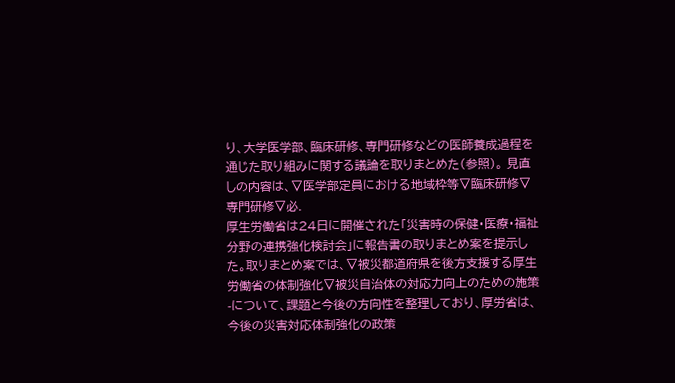り、大学医学部、臨床研修、専門研修などの医師養成過程を通じた取り組みに関する議論を取りまとめた(参照)。 見直しの内容は、▽医学部定員における地域枠等▽臨床研修▽専門研修▽必.
厚生労働省は24日に開催された「災害時の保健・医療・福祉分野の連携強化検討会」に報告書の取りまとめ案を提示した。取りまとめ案では、▽被災都道府県を後方支援する厚生労働省の体制強化▽被災自治体の対応力向上のための施策-について、課題と今後の方向性を整理しており、厚労省は、今後の災害対応体制強化の政策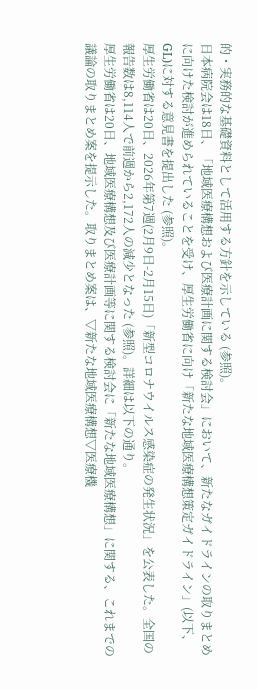的・実務的な基礎資料として活用する方針を示している (参照)。
日本病院会は18日、「地域医療構想および医療計画に関する検討会」において、新たなガイドラインの取りまとめに向けた検討が進められていることを受け、厚生労働省に向け「新たな地域医療構想策定ガイドライン」(以下、GL)に対する意見書を提出した (参照)。
厚生労働省は20日、2026年第7週(2月9日-2月15日)「新型コロナウイルス感染症の発生状況」を公表した。全国の報告数は8,114人で前週から2,172人の減少となった (参照)。詳細は以下の通り。
厚生労働省は20日、地域医療構想及び医療計画等に関する検討会に「新たな地域医療構想」に関する、これまでの議論の取りまとめ案を提示した。取りまとめ案は、▽新たな地域医療構想▽医療機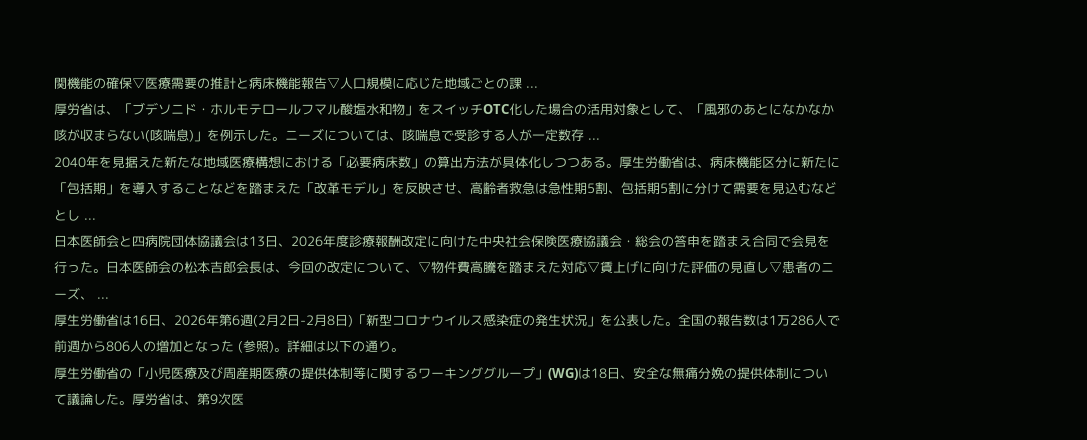関機能の確保▽医療需要の推計と病床機能報告▽人口規模に応じた地域ごとの課 ...
厚労省は、「ブデソニド・ホルモテロールフマル酸塩水和物」をスイッチOTC化した場合の活用対象として、「風邪のあとになかなか咳が収まらない(咳喘息)」を例示した。ニーズについては、咳喘息で受診する人が一定数存 ...
2040年を見据えた新たな地域医療構想における「必要病床数」の算出方法が具体化しつつある。厚生労働省は、病床機能区分に新たに「包括期」を導入することなどを踏まえた「改革モデル」を反映させ、高齢者救急は急性期5割、包括期5割に分けて需要を見込むなどとし ...
日本医師会と四病院団体協議会は13日、2026年度診療報酬改定に向けた中央社会保険医療協議会・総会の答申を踏まえ合同で会見を行った。日本医師会の松本吉郎会長は、今回の改定について、▽物件費高騰を踏まえた対応▽賃上げに向けた評価の見直し▽患者のニーズ、 ...
厚生労働省は16日、2026年第6週(2月2日-2月8日)「新型コロナウイルス感染症の発生状況」を公表した。全国の報告数は1万286人で前週から806人の増加となった (参照)。詳細は以下の通り。
厚生労働省の「小児医療及び周産期医療の提供体制等に関するワーキンググループ」(WG)は18日、安全な無痛分娩の提供体制について議論した。厚労省は、第9次医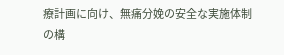療計画に向け、無痛分娩の安全な実施体制の構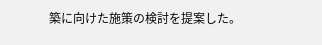築に向けた施策の検討を提案した。